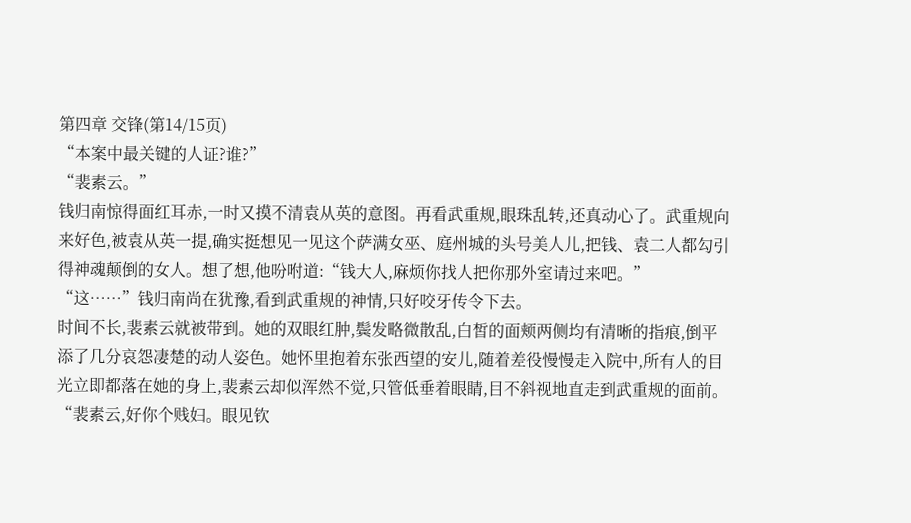第四章 交锋(第14/15页)
“本案中最关键的人证?谁?”
“裴素云。”
钱归南惊得面红耳赤,一时又摸不清袁从英的意图。再看武重规,眼珠乱转,还真动心了。武重规向来好色,被袁从英一提,确实挺想见一见这个萨满女巫、庭州城的头号美人儿,把钱、袁二人都勾引得神魂颠倒的女人。想了想,他吩咐道:“钱大人,麻烦你找人把你那外室请过来吧。”
“这……”钱归南尚在犹豫,看到武重规的神情,只好咬牙传令下去。
时间不长,裴素云就被带到。她的双眼红肿,鬓发略微散乱,白皙的面颊两侧均有清晰的指痕,倒平添了几分哀怨凄楚的动人姿色。她怀里抱着东张西望的安儿,随着差役慢慢走入院中,所有人的目光立即都落在她的身上,裴素云却似浑然不觉,只管低垂着眼睛,目不斜视地直走到武重规的面前。
“裴素云,好你个贱妇。眼见钦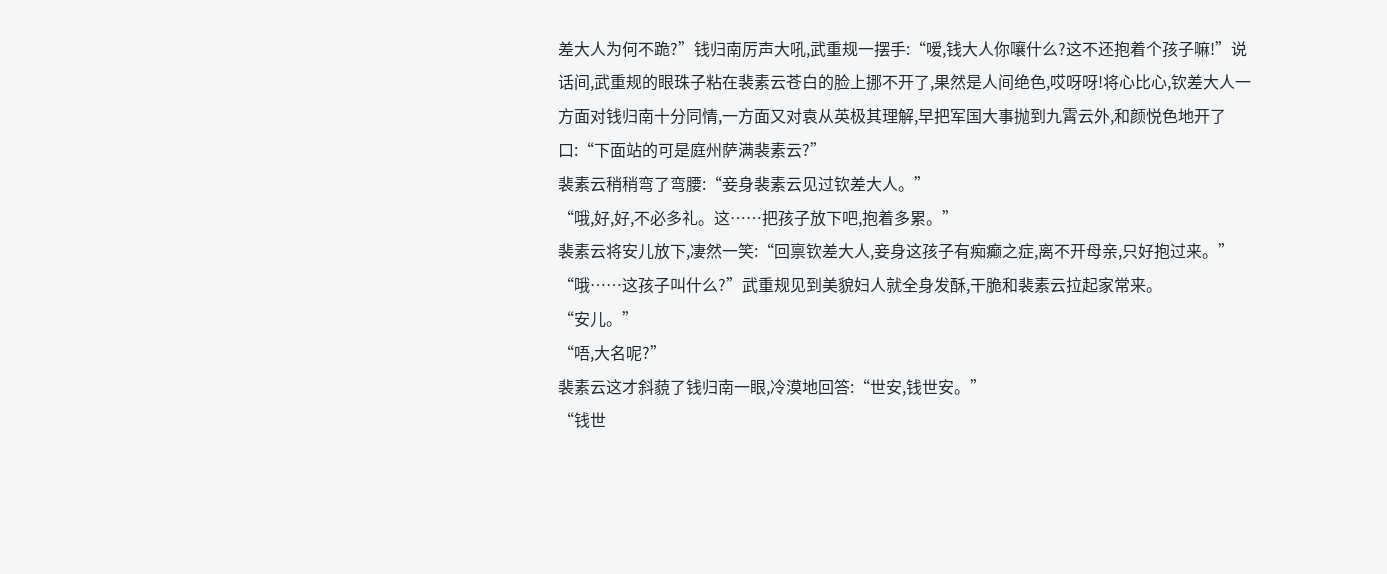差大人为何不跪?”钱归南厉声大吼,武重规一摆手:“嗳,钱大人你嚷什么?这不还抱着个孩子嘛!”说话间,武重规的眼珠子粘在裴素云苍白的脸上挪不开了,果然是人间绝色,哎呀呀!将心比心,钦差大人一方面对钱归南十分同情,一方面又对袁从英极其理解,早把军国大事抛到九霄云外,和颜悦色地开了口:“下面站的可是庭州萨满裴素云?”
裴素云稍稍弯了弯腰:“妾身裴素云见过钦差大人。”
“哦,好,好,不必多礼。这……把孩子放下吧,抱着多累。”
裴素云将安儿放下,凄然一笑:“回禀钦差大人,妾身这孩子有痴癫之症,离不开母亲,只好抱过来。”
“哦……这孩子叫什么?”武重规见到美貌妇人就全身发酥,干脆和裴素云拉起家常来。
“安儿。”
“唔,大名呢?”
裴素云这才斜藐了钱归南一眼,冷漠地回答:“世安,钱世安。”
“钱世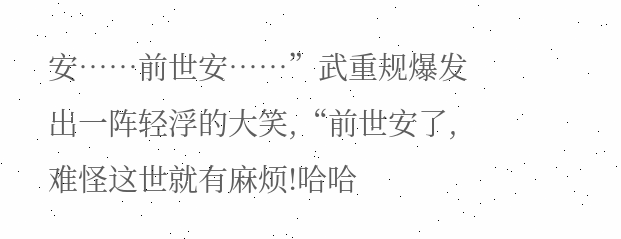安……前世安……”武重规爆发出一阵轻浮的大笑,“前世安了,难怪这世就有麻烦!哈哈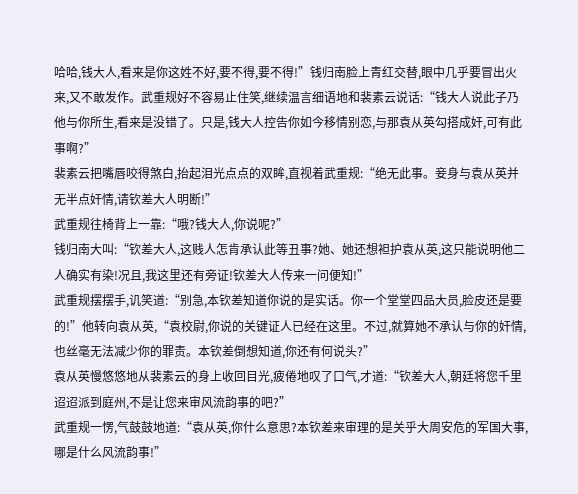哈哈,钱大人,看来是你这姓不好,要不得,要不得!”钱归南脸上青红交替,眼中几乎要冒出火来,又不敢发作。武重规好不容易止住笑,继续温言细语地和裴素云说话:“钱大人说此子乃他与你所生,看来是没错了。只是,钱大人控告你如今移情别恋,与那袁从英勾搭成奸,可有此事啊?”
裴素云把嘴唇咬得煞白,抬起泪光点点的双眸,直视着武重规:“绝无此事。妾身与袁从英并无半点奸情,请钦差大人明断!”
武重规往椅背上一靠:“哦?钱大人,你说呢?”
钱归南大叫:“钦差大人,这贱人怎肯承认此等丑事?她、她还想袒护袁从英,这只能说明他二人确实有染!况且,我这里还有旁证!钦差大人传来一问便知!”
武重规摆摆手,讥笑道:“别急,本钦差知道你说的是实话。你一个堂堂四品大员,脸皮还是要的!”他转向袁从英,“袁校尉,你说的关键证人已经在这里。不过,就算她不承认与你的奸情,也丝毫无法减少你的罪责。本钦差倒想知道,你还有何说头?”
袁从英慢悠悠地从裴素云的身上收回目光,疲倦地叹了口气,才道:“钦差大人,朝廷将您千里迢迢派到庭州,不是让您来审风流韵事的吧?”
武重规一愣,气鼓鼓地道:“袁从英,你什么意思?本钦差来审理的是关乎大周安危的军国大事,哪是什么风流韵事!”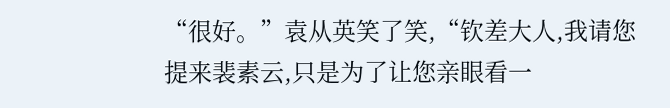“很好。”袁从英笑了笑,“钦差大人,我请您提来裴素云,只是为了让您亲眼看一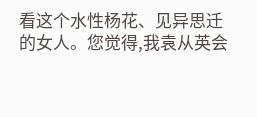看这个水性杨花、见异思迁的女人。您觉得,我袁从英会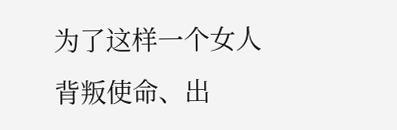为了这样一个女人背叛使命、出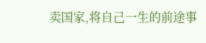卖国家,将自己一生的前途事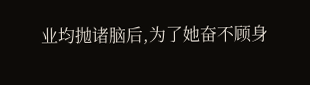业均抛诸脑后,为了她奋不顾身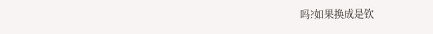吗?如果换成是钦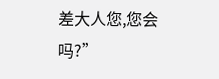差大人您,您会吗?”